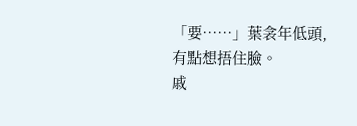「要……」葉衾年低頭,有點想捂住臉。
戚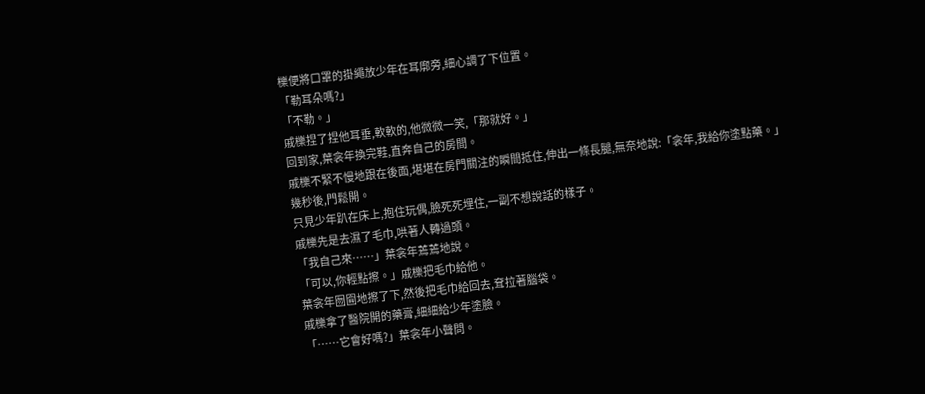櫟便將口罩的掛繩放少年在耳廓旁,細心調了下位置。
「勒耳朵嗎?」
「不勒。」
戚櫟捏了捏他耳垂,軟軟的,他微微一笑,「那就好。」
回到家,葉衾年換完鞋,直奔自己的房間。
戚櫟不緊不慢地跟在後面,堪堪在房門關注的瞬間抵住,伸出一條長腿,無奈地說:「衾年,我給你塗點藥。」
幾秒後,門鬆開。
只見少年趴在床上,抱住玩偶,臉死死埋住,一副不想說話的樣子。
戚櫟先是去濕了毛巾,哄著人轉過頭。
「我自己來……」葉衾年蔫蔫地說。
「可以,你輕點擦。」戚櫟把毛巾給他。
葉衾年囫圇地擦了下,然後把毛巾給回去,耷拉著腦袋。
戚櫟拿了醫院開的藥膏,細細給少年塗臉。
「……它會好嗎?」葉衾年小聲問。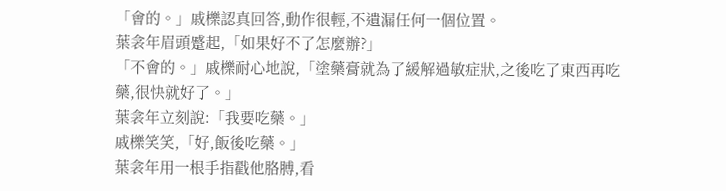「會的。」戚櫟認真回答,動作很輕,不遺漏任何一個位置。
葉衾年眉頭蹙起,「如果好不了怎麼辦?」
「不會的。」戚櫟耐心地說,「塗藥膏就為了緩解過敏症狀,之後吃了東西再吃藥,很快就好了。」
葉衾年立刻說:「我要吃藥。」
戚櫟笑笑,「好,飯後吃藥。」
葉衾年用一根手指戳他胳膊,看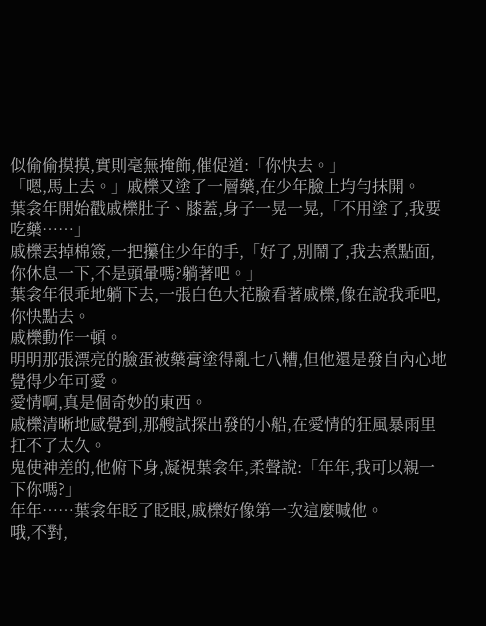似偷偷摸摸,實則毫無掩飾,催促道:「你快去。」
「嗯,馬上去。」戚櫟又塗了一層藥,在少年臉上均勻抹開。
葉衾年開始戳戚櫟肚子、膝蓋,身子一晃一晃,「不用塗了,我要吃藥……」
戚櫟丟掉棉簽,一把攥住少年的手,「好了,別鬧了,我去煮點面,你休息一下,不是頭暈嗎?躺著吧。」
葉衾年很乖地躺下去,一張白色大花臉看著戚櫟,像在說我乖吧,你快點去。
戚櫟動作一頓。
明明那張漂亮的臉蛋被藥膏塗得亂七八糟,但他還是發自內心地覺得少年可愛。
愛情啊,真是個奇妙的東西。
戚櫟清晰地感覺到,那艘試探出發的小船,在愛情的狂風暴雨里扛不了太久。
鬼使神差的,他俯下身,凝視葉衾年,柔聲說:「年年,我可以親一下你嗎?」
年年……葉衾年眨了眨眼,戚櫟好像第一次這麼喊他。
哦,不對,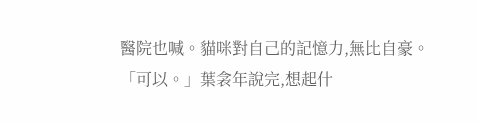醫院也喊。貓咪對自己的記憶力,無比自豪。
「可以。」葉衾年說完,想起什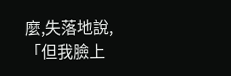麼,失落地說,「但我臉上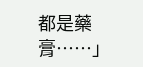都是藥膏……」